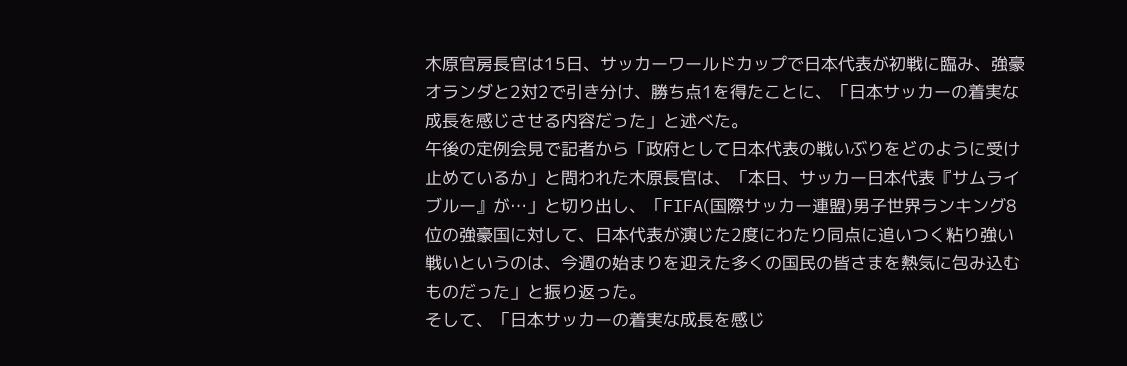木原官房長官は15日、サッカーワールドカップで日本代表が初戦に臨み、強豪オランダと2対2で引き分け、勝ち点1を得たことに、「日本サッカーの着実な成長を感じさせる内容だった」と述べた。
午後の定例会見で記者から「政府として日本代表の戦いぶりをどのように受け止めているか」と問われた木原長官は、「本日、サッカー日本代表『サムライブルー』が…」と切り出し、「FIFA(国際サッカー連盟)男子世界ランキング8位の強豪国に対して、日本代表が演じた2度にわたり同点に追いつく粘り強い戦いというのは、今週の始まりを迎えた多くの国民の皆さまを熱気に包み込むものだった」と振り返った。
そして、「日本サッカーの着実な成長を感じ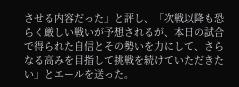させる内容だった」と評し、「次戦以降も恐らく厳しい戦いが予想されるが、本日の試合で得られた自信とその勢いを力にして、さらなる高みを目指して挑戦を続けていただきたい」とエールを送った。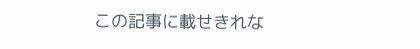この記事に載せきれな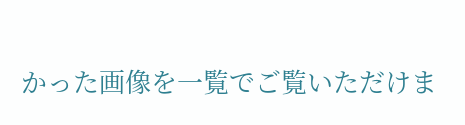かった画像を一覧でご覧いただけま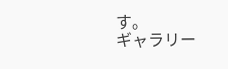す。
ギャラリー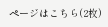ページはこちら(2枚)